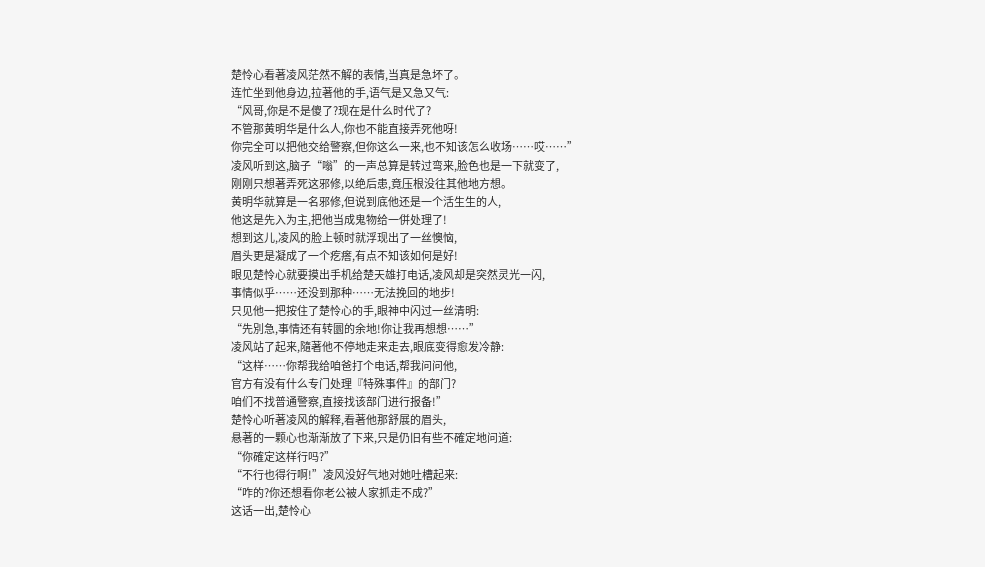楚怜心看著凌风茫然不解的表情,当真是急坏了。
连忙坐到他身边,拉著他的手,语气是又急又气:
“风哥,你是不是傻了?现在是什么时代了?
不管那黄明华是什么人,你也不能直接弄死他呀!
你完全可以把他交给警察,但你这么一来,也不知该怎么收场……哎……”
凌风听到这,脑子“嗡”的一声总算是转过弯来,脸色也是一下就变了,
刚刚只想著弄死这邪修,以绝后患,竟压根没往其他地方想。
黄明华就算是一名邪修,但说到底他还是一个活生生的人,
他这是先入为主,把他当成鬼物给一併处理了!
想到这儿,凌风的脸上顿时就浮现出了一丝懊恼,
眉头更是凝成了一个疙瘩,有点不知该如何是好!
眼见楚怜心就要摸出手机给楚天雄打电话,凌风却是突然灵光一闪,
事情似乎……还没到那种……无法挽回的地步!
只见他一把按住了楚怜心的手,眼神中闪过一丝清明:
“先別急,事情还有转圜的余地!你让我再想想……”
凌风站了起来,隨著他不停地走来走去,眼底变得愈发冷静:
“这样……你帮我给咱爸打个电话,帮我问问他,
官方有没有什么专门处理『特殊事件』的部门?
咱们不找普通警察,直接找该部门进行报备!”
楚怜心听著凌风的解释,看著他那舒展的眉头,
悬著的一颗心也渐渐放了下来,只是仍旧有些不確定地问道:
“你確定这样行吗?”
“不行也得行啊!”凌风没好气地对她吐槽起来:
“咋的?你还想看你老公被人家抓走不成?”
这话一出,楚怜心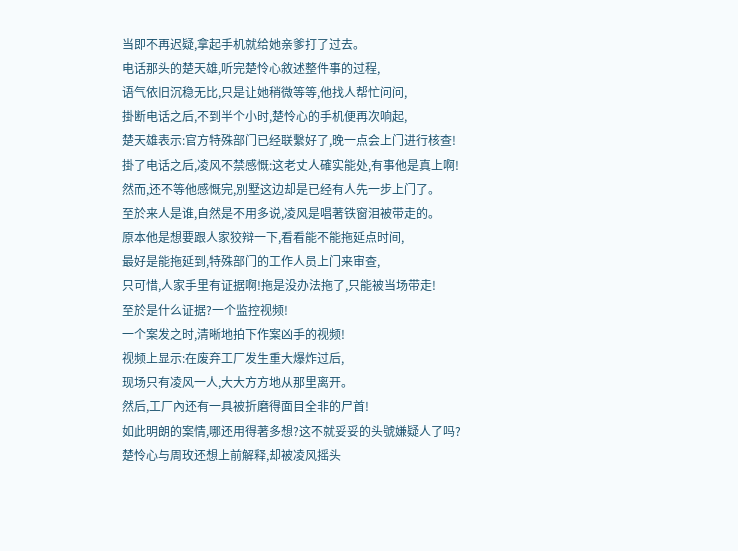当即不再迟疑,拿起手机就给她亲爹打了过去。
电话那头的楚天雄,听完楚怜心敘述整件事的过程,
语气依旧沉稳无比,只是让她稍微等等,他找人帮忙问问,
掛断电话之后,不到半个小时,楚怜心的手机便再次响起,
楚天雄表示:官方特殊部门已经联繫好了,晚一点会上门进行核查!
掛了电话之后,凌风不禁感慨:这老丈人確实能处,有事他是真上啊!
然而,还不等他感慨完,別墅这边却是已经有人先一步上门了。
至於来人是谁,自然是不用多说,凌风是唱著铁窗泪被带走的。
原本他是想要跟人家狡辩一下,看看能不能拖延点时间,
最好是能拖延到,特殊部门的工作人员上门来审查,
只可惜,人家手里有证据啊!拖是没办法拖了,只能被当场带走!
至於是什么证据?一个监控视频!
一个案发之时,清晰地拍下作案凶手的视频!
视频上显示:在废弃工厂发生重大爆炸过后,
现场只有凌风一人,大大方方地从那里离开。
然后,工厂內还有一具被折磨得面目全非的尸首!
如此明朗的案情,哪还用得著多想?这不就妥妥的头號嫌疑人了吗?
楚怜心与周玫还想上前解释,却被凌风摇头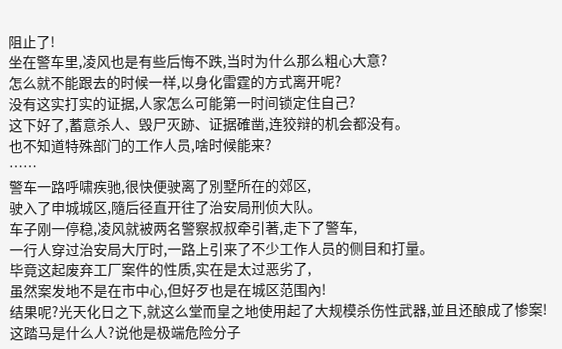阻止了!
坐在警车里,凌风也是有些后悔不跌,当时为什么那么粗心大意?
怎么就不能跟去的时候一样,以身化雷霆的方式离开呢?
没有这实打实的证据,人家怎么可能第一时间锁定住自己?
这下好了,蓄意杀人、毁尸灭跡、证据確凿,连狡辩的机会都没有。
也不知道特殊部门的工作人员,啥时候能来?
……
警车一路呼啸疾驰,很快便驶离了別墅所在的郊区,
驶入了申城城区,隨后径直开往了治安局刑侦大队。
车子刚一停稳,凌风就被两名警察叔叔牵引著,走下了警车,
一行人穿过治安局大厅时,一路上引来了不少工作人员的侧目和打量。
毕竟这起废弃工厂案件的性质,实在是太过恶劣了,
虽然案发地不是在市中心,但好歹也是在城区范围內!
结果呢?光天化日之下,就这么堂而皇之地使用起了大规模杀伤性武器,並且还酿成了惨案!
这踏马是什么人?说他是极端危险分子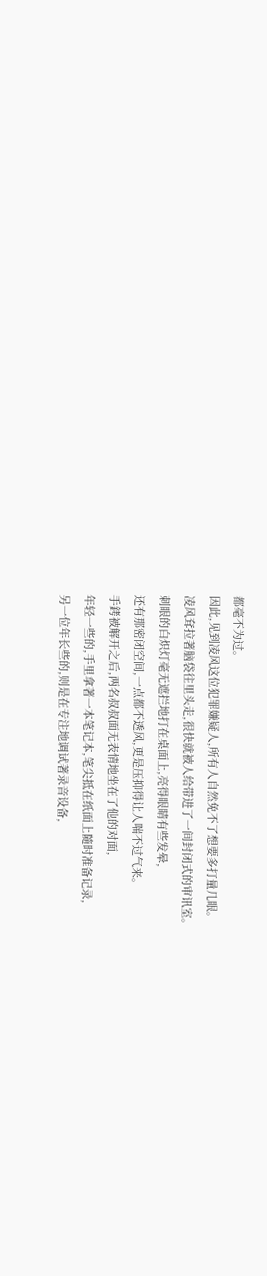都毫不为过。
因此,见到凌风这位犯罪嫌疑人,所有人自然免不了想要多打量几眼。
凌风耷拉著脑袋往里头走,很快就被人给带进了一间封闭式的审讯室。
刺眼的白炽灯毫无遮拦地打在桌面上,亮得眼睛有些发晕,
还有那密闭空间,一点都不透风,更是压抑得让人喘不过气来。
手銬被解开之后,两名叔叔面无表情地坐在了他的对面,
年轻一些的,手里拿著一本笔记本,笔尖抵在纸面上隨时准备记录,
另一位年长些的,则是在专注地调试著录音设备,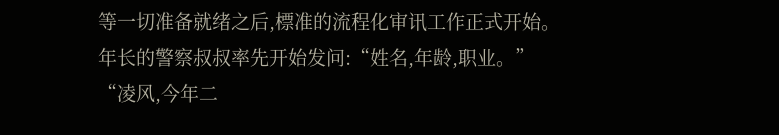等一切准备就绪之后,標准的流程化审讯工作正式开始。
年长的警察叔叔率先开始发问:“姓名,年龄,职业。”
“凌风,今年二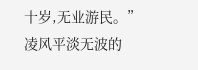十岁,无业游民。”
凌风平淡无波的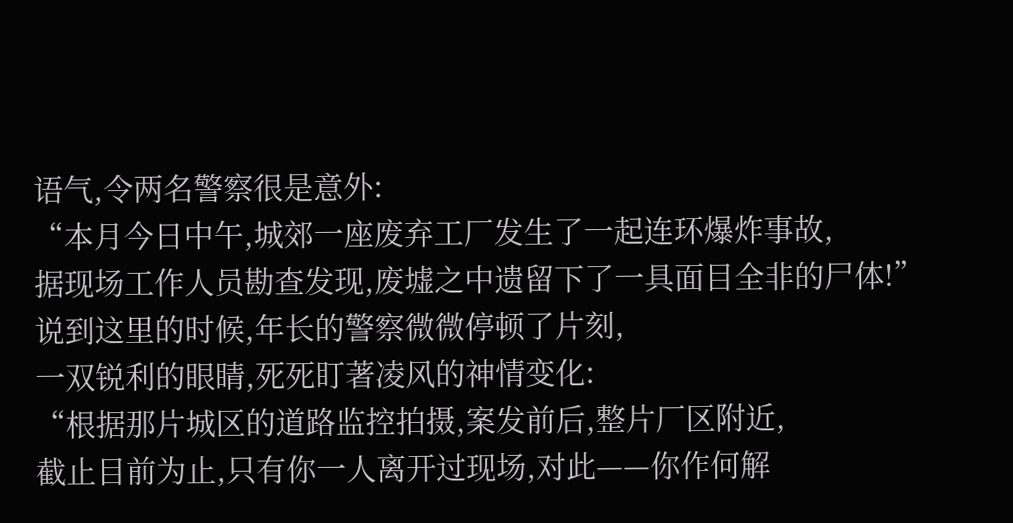语气,令两名警察很是意外:
“本月今日中午,城郊一座废弃工厂发生了一起连环爆炸事故,
据现场工作人员勘查发现,废墟之中遗留下了一具面目全非的尸体!”
说到这里的时候,年长的警察微微停顿了片刻,
一双锐利的眼睛,死死盯著凌风的神情变化:
“根据那片城区的道路监控拍摄,案发前后,整片厂区附近,
截止目前为止,只有你一人离开过现场,对此——你作何解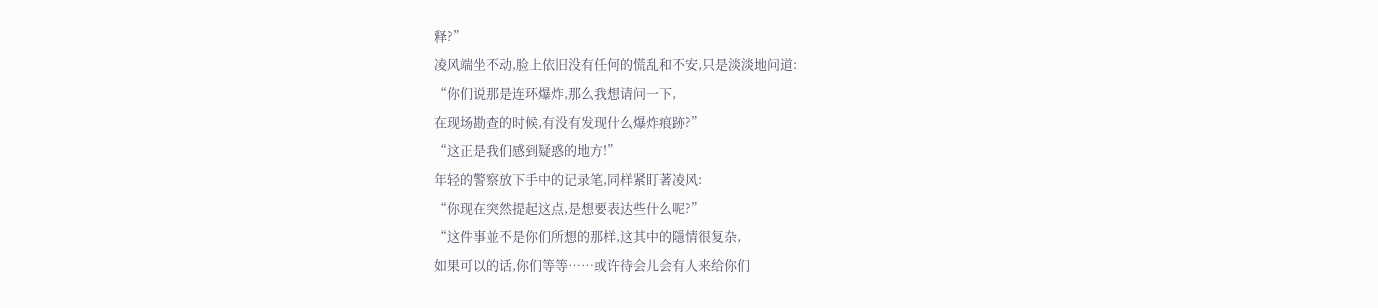释?”
凌风端坐不动,脸上依旧没有任何的慌乱和不安,只是淡淡地问道:
“你们说那是连环爆炸,那么我想请问一下,
在现场勘查的时候,有没有发现什么爆炸痕跡?”
“这正是我们感到疑惑的地方!”
年轻的警察放下手中的记录笔,同样紧盯著凌风:
“你现在突然提起这点,是想要表达些什么呢?”
“这件事並不是你们所想的那样,这其中的隱情很复杂,
如果可以的话,你们等等……或许待会儿会有人来给你们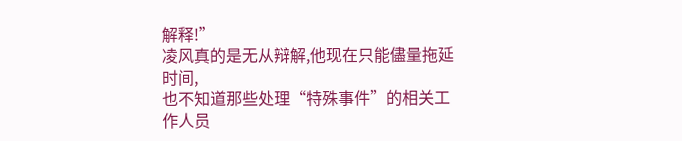解释!”
凌风真的是无从辩解,他现在只能儘量拖延时间,
也不知道那些处理“特殊事件”的相关工作人员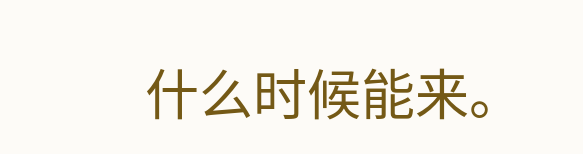什么时候能来。